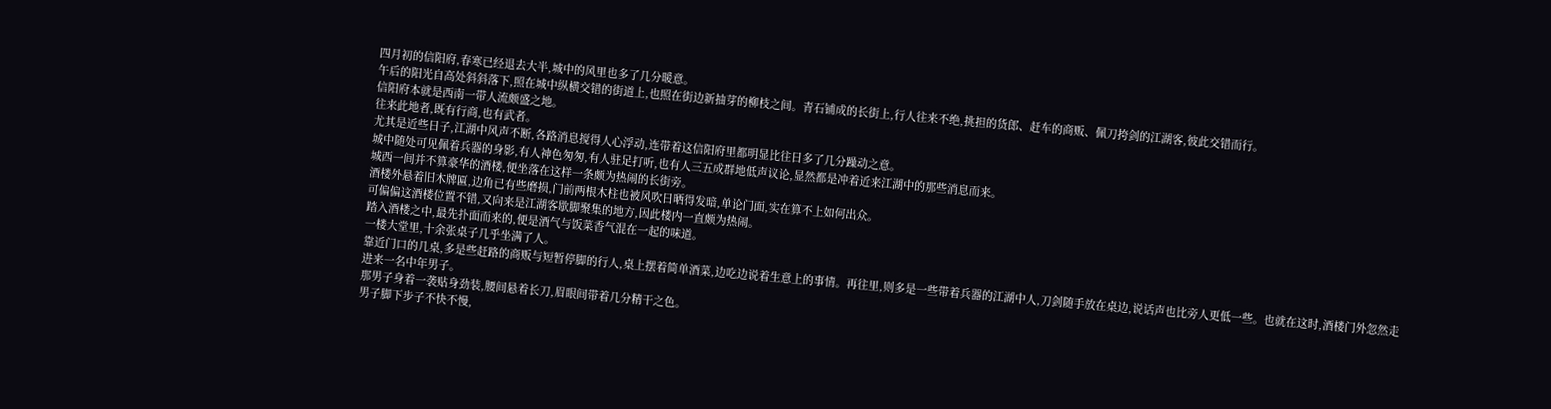四月初的信阳府,春寒已经退去大半,城中的风里也多了几分暖意。
午后的阳光自高处斜斜落下,照在城中纵横交错的街道上,也照在街边新抽芽的柳枝之间。青石铺成的长街上,行人往来不绝,挑担的货郎、赶车的商贩、佩刀挎剑的江湖客,彼此交错而行。
信阳府本就是西南一带人流颇盛之地。
往来此地者,既有行商,也有武者。
尤其是近些日子,江湖中风声不断,各路消息搅得人心浮动,连带着这信阳府里都明显比往日多了几分躁动之意。
城中随处可见佩着兵器的身影,有人神色匆匆,有人驻足打听,也有人三五成群地低声议论,显然都是冲着近来江湖中的那些消息而来。
城西一间并不算豪华的酒楼,便坐落在这样一条颇为热闹的长街旁。
酒楼外悬着旧木牌匾,边角已有些磨损,门前两根木柱也被风吹日晒得发暗,单论门面,实在算不上如何出众。
可偏偏这酒楼位置不错,又向来是江湖客歇脚聚集的地方,因此楼内一直颇为热闹。
踏入酒楼之中,最先扑面而来的,便是酒气与饭菜香气混在一起的味道。
一楼大堂里,十余张桌子几乎坐满了人。
靠近门口的几桌,多是些赶路的商贩与短暂停脚的行人,桌上摆着简单酒菜,边吃边说着生意上的事情。再往里,则多是一些带着兵器的江湖中人,刀剑随手放在桌边,说话声也比旁人更低一些。也就在这时,酒楼门外忽然走进来一名中年男子。
那男子身着一袭贴身劲装,腰间悬着长刀,眉眼间带着几分精干之色。
男子脚下步子不快不慢,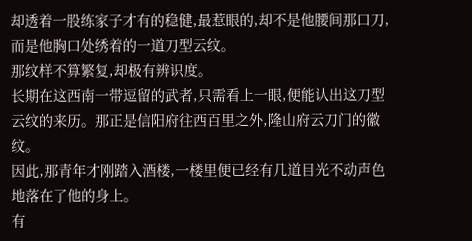却透着一股练家子才有的稳健,最惹眼的,却不是他腰间那口刀,而是他胸口处绣着的一道刀型云纹。
那纹样不算繁复,却极有辨识度。
长期在这西南一带逗留的武者,只需看上一眼,便能认出这刀型云纹的来历。那正是信阳府往西百里之外,隆山府云刀门的徽纹。
因此,那青年才刚踏入酒楼,一楼里便已经有几道目光不动声色地落在了他的身上。
有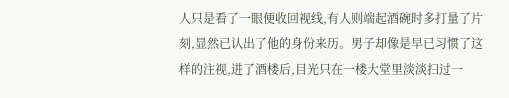人只是看了一眼便收回视线,有人则端起酒碗时多打量了片刻,显然已认出了他的身份来历。男子却像是早已习惯了这样的注视,进了酒楼后,目光只在一楼大堂里淡淡扫过一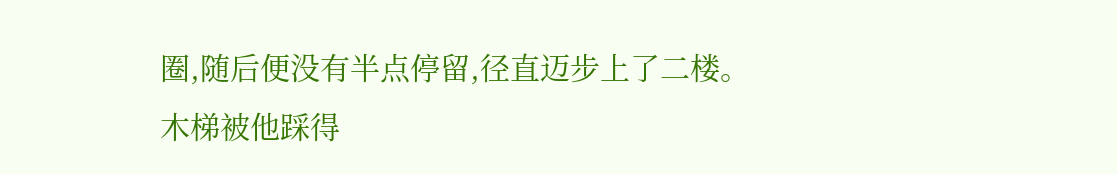圈,随后便没有半点停留,径直迈步上了二楼。
木梯被他踩得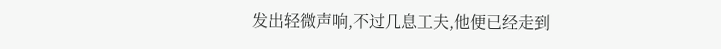发出轻微声响,不过几息工夫,他便已经走到